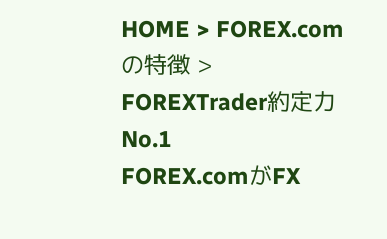HOME > FOREX.comの特徴 > FOREXTrader約定力No.1
FOREX.comがFX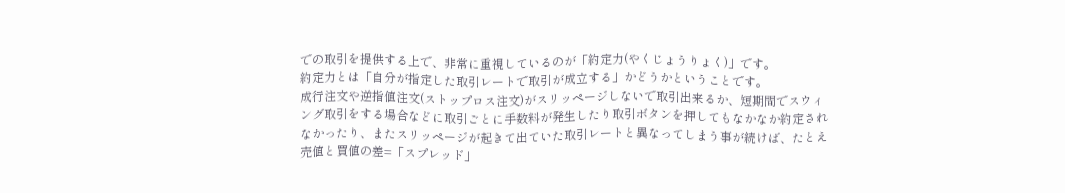での取引を提供する上で、非常に重視しているのが「約定力(やくじょうりょく)」です。
約定力とは「自分が指定した取引レートで取引が成立する」かどうかということです。
成行注文や逆指値注文(ストップロス注文)がスリッページしないで取引出来るか、短期間でスウィング取引をする場合などに取引ごとに手数料が発生したり取引ボタンを押してもなかなか約定されなかったり、またスリッページが起きて出ていた取引レートと異なってしまう事が続けば、たとえ売値と買値の差=「スプレッド」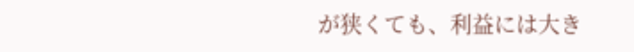が狭くても、利益には大き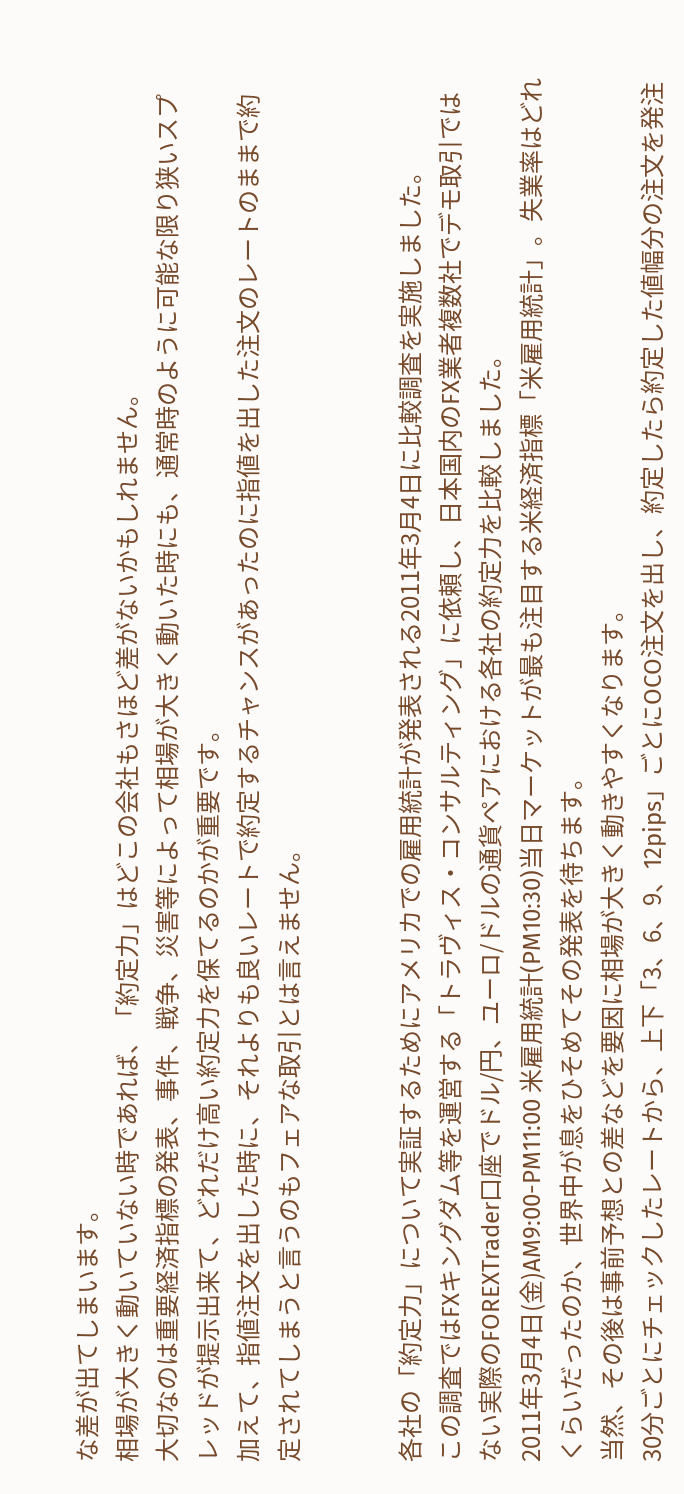な差が出てしまいます。
相場が大きく動いていない時であれば、「約定力」はどこの会社もさほど差がないかもしれません。
大切なのは重要経済指標の発表、事件、戦争、災害等によって相場が大きく動いた時にも、通常時のように可能な限り狭いスプレッドが提示出来て、どれだけ高い約定力を保てるのかが重要です。
加えて、指値注文を出した時に、それよりも良いレートで約定するチャンスがあったのに指値を出した注文のレートのままで約定されてしまうと言うのもフェアな取引とは言えません。


各社の「約定力」について実証するためにアメリカでの雇用統計が発表される2011年3月4日に比較調査を実施しました。
この調査ではFXキングダム等を運営する「トラヴィス・コンサルティング」に依頼し、日本国内のFX業者複数社でデモ取引ではない実際のFOREXTrader口座でドル/円、ユーロ/ドルの通貨ペアにおける各社の約定力を比較しました。
2011年3月4日(金)AM9:00-PM11:00 米雇用統計(PM10:30)当日マーケットが最も注目する米経済指標「米雇用統計」。失業率はどれくらいだったのか、世界中が息をひそめてその発表を待ちます。
当然、その後は事前予想との差などを要因に相場が大きく動きやすくなります。
30分ごとにチェックしたレートから、上下「3、6、9、12pips」ごとにOCO注文を出し、約定したら約定した値幅分の注文を発注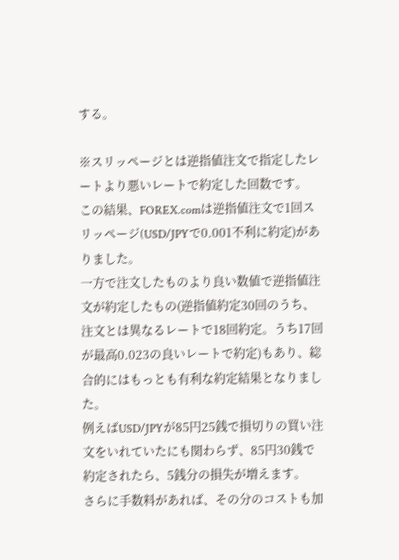する。

※スリッページとは逆指値注文で指定したレートより悪いレートで約定した回数です。
この結果、FOREX.comは逆指値注文で1回スリッページ(USD/JPYで0.001不利に約定)がありました。
一方で注文したものより良い数値で逆指値注文が約定したもの(逆指値約定30回のうち、注文とは異なるレートで18回約定。うち17回が最高0.023の良いレートで約定)もあり、総合的にはもっとも有利な約定結果となりました。
例えばUSD/JPYが85円25銭で損切りの買い注文をいれていたにも関わらず、85円30銭で約定されたら、5銭分の損失が増えます。
さらに手数料があれば、その分のコストも加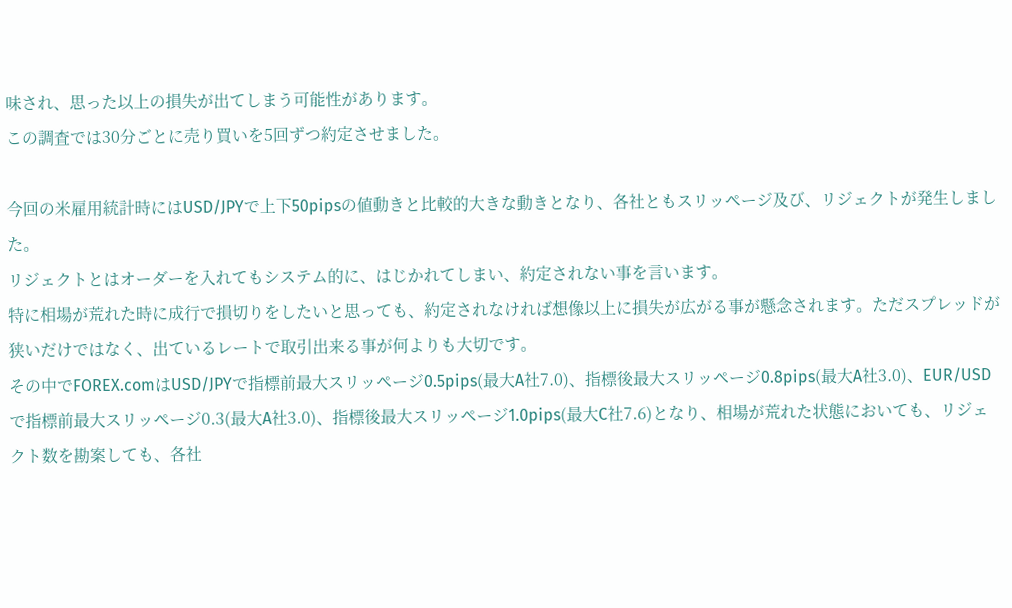味され、思った以上の損失が出てしまう可能性があります。
この調査では30分ごとに売り買いを5回ずつ約定させました。

今回の米雇用統計時にはUSD/JPYで上下50pipsの値動きと比較的大きな動きとなり、各社ともスリッページ及び、リジェクトが発生しました。
リジェクトとはオーダーを入れてもシステム的に、はじかれてしまい、約定されない事を言います。
特に相場が荒れた時に成行で損切りをしたいと思っても、約定されなければ想像以上に損失が広がる事が懸念されます。ただスプレッドが狭いだけではなく、出ているレートで取引出来る事が何よりも大切です。
その中でFOREX.comはUSD/JPYで指標前最大スリッページ0.5pips(最大A社7.0)、指標後最大スリッページ0.8pips(最大A社3.0)、EUR/USDで指標前最大スリッページ0.3(最大A社3.0)、指標後最大スリッページ1.0pips(最大C社7.6)となり、相場が荒れた状態においても、リジェクト数を勘案しても、各社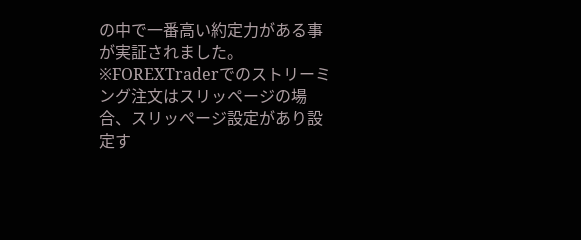の中で一番高い約定力がある事が実証されました。
※FOREXTraderでのストリーミング注文はスリッページの場合、スリッぺージ設定があり設定す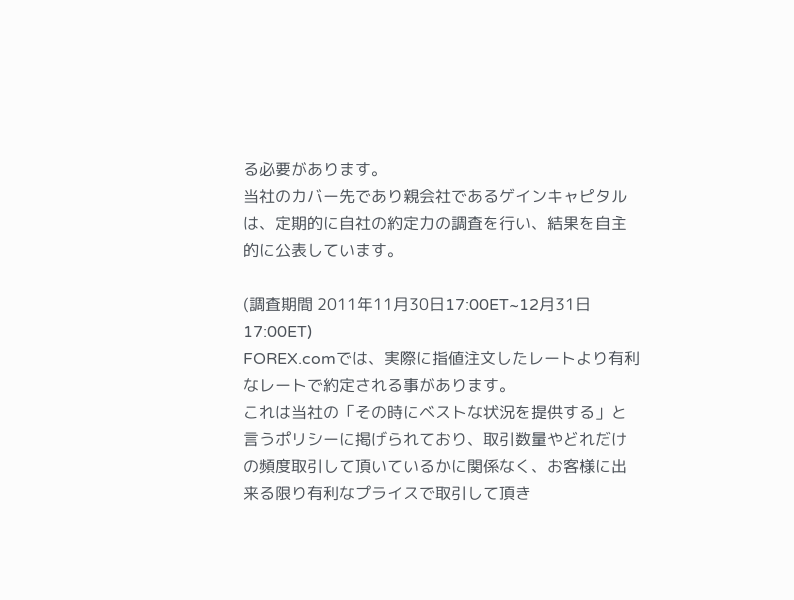る必要があります。
当社のカバー先であり親会社であるゲインキャピタルは、定期的に自社の約定力の調査を行い、結果を自主的に公表しています。

(調査期間 2011年11月30日17:00ET~12月31日17:00ET)
FOREX.comでは、実際に指値注文したレートより有利なレートで約定される事があります。
これは当社の「その時にベストな状況を提供する」と言うポリシーに掲げられており、取引数量やどれだけの頻度取引して頂いているかに関係なく、お客様に出来る限り有利なプライスで取引して頂き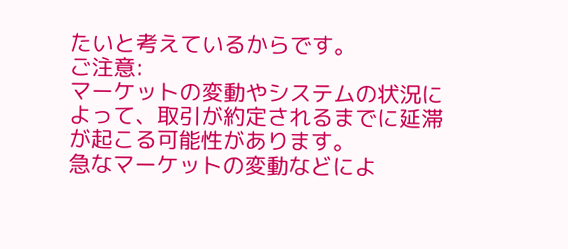たいと考えているからです。
ご注意:
マーケットの変動やシステムの状況によって、取引が約定されるまでに延滞が起こる可能性があります。
急なマーケットの変動などによ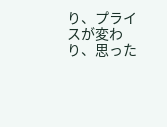り、プライスが変わり、思った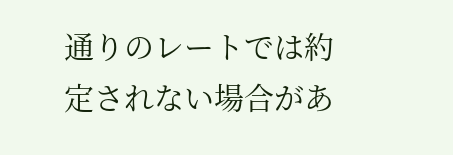通りのレートでは約定されない場合があ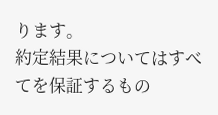ります。
約定結果についてはすべてを保証するもの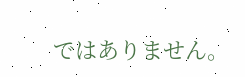ではありません。